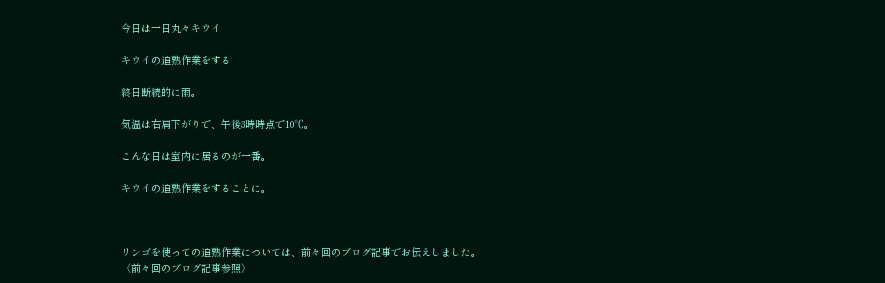今日は一日丸々キウイ

キウイの追熟作業をする

終日断続的に雨。

気温は右肩下がりで、午後3時時点で10℃。

こんな日は室内に居るのが一番。

キウイの追熟作業をすることに。



リンゴを使っての追熟作業については、前々回のブログ記事でお伝えしました。
〈前々回のブログ記事参照〉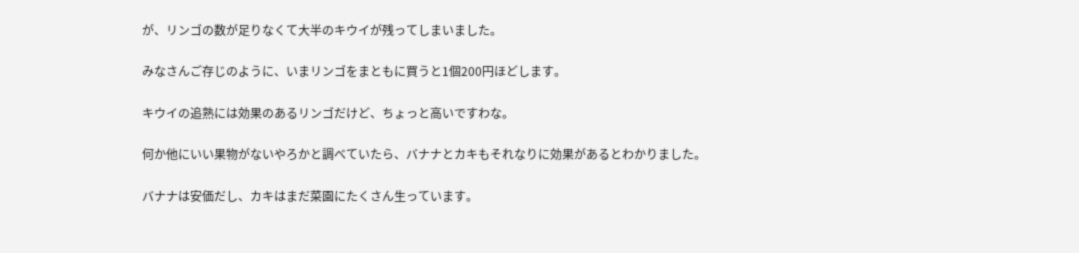が、リンゴの数が足りなくて大半のキウイが残ってしまいました。

みなさんご存じのように、いまリンゴをまともに買うと1個200円ほどします。

キウイの追熟には効果のあるリンゴだけど、ちょっと高いですわな。

何か他にいい果物がないやろかと調べていたら、バナナとカキもそれなりに効果があるとわかりました。

バナナは安価だし、カキはまだ菜園にたくさん生っています。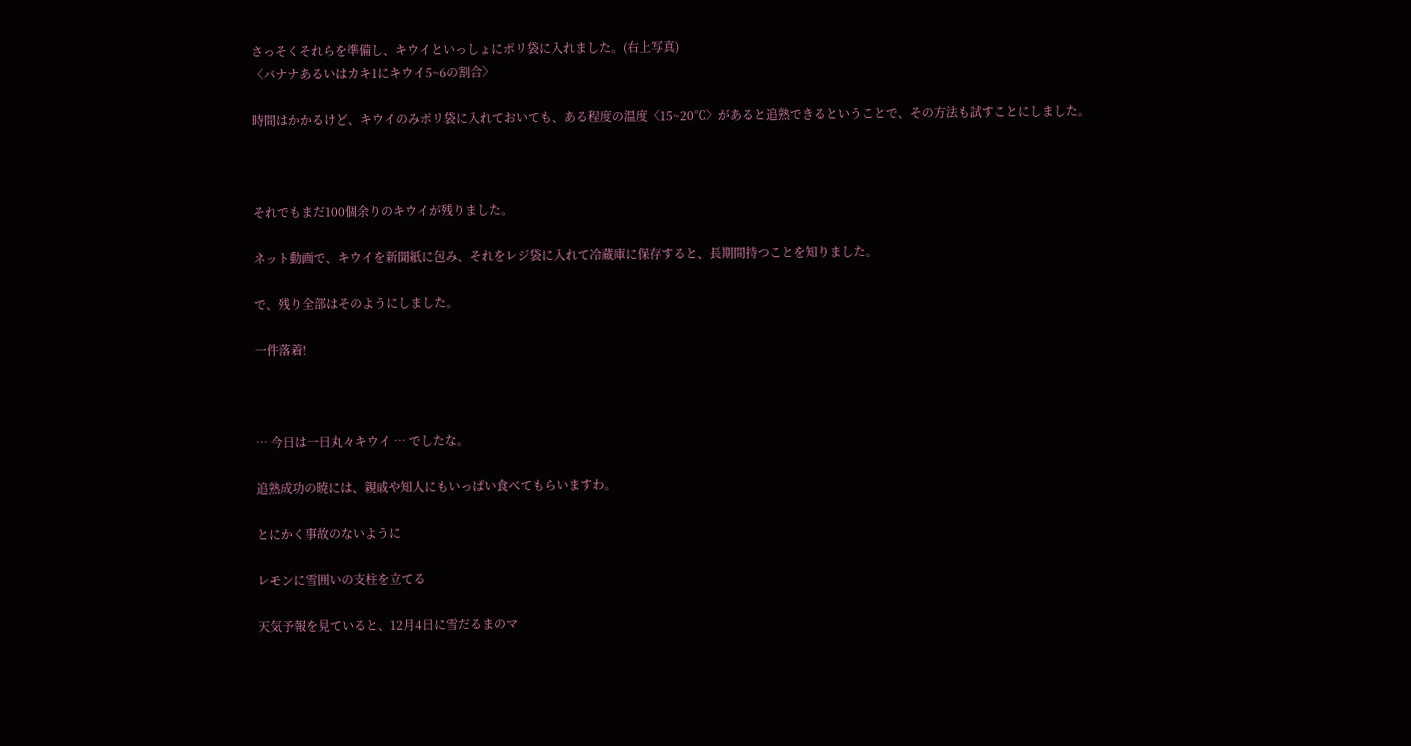さっそくそれらを準備し、キウイといっしょにポリ袋に入れました。(右上写真)
〈バナナあるいはカキ1にキウイ5~6の割合〉

時間はかかるけど、キウイのみポリ袋に入れておいても、ある程度の温度〈15~20℃〉があると追熟できるということで、その方法も試すことにしました。



それでもまだ100個余りのキウイが残りました。

ネット動画で、キウイを新聞紙に包み、それをレジ袋に入れて冷蔵庫に保存すると、長期間持つことを知りました。

で、残り全部はそのようにしました。

一件落着!



… 今日は一日丸々キウイ … でしたな。

追熟成功の暁には、親戚や知人にもいっぱい食べてもらいますわ。

とにかく事故のないように

レモンに雪囲いの支柱を立てる

天気予報を見ていると、12月4日に雪だるまのマ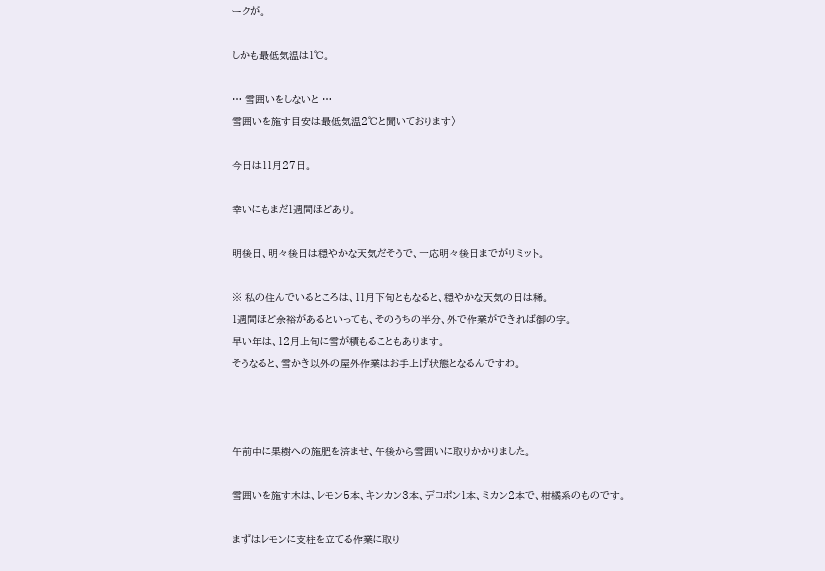ークが。

しかも最低気温は1℃。

… 雪囲いをしないと …
雪囲いを施す目安は最低気温2℃と聞いております〉

今日は11月27日。

幸いにもまだ1週間ほどあり。

明後日、明々後日は穏やかな天気だそうで、一応明々後日までがリミット。

※ 私の住んでいるところは、11月下旬ともなると、穏やかな天気の日は稀。
1週間ほど余裕があるといっても、そのうちの半分、外で作業ができれば御の字。
早い年は、12月上旬に雪が積もることもあります。
そうなると、雪かき以外の屋外作業はお手上げ状態となるんですわ。



午前中に果樹への施肥を済ませ、午後から雪囲いに取りかかりました。

雪囲いを施す木は、レモン5本、キンカン3本、デコポン1本、ミカン2本で、柑橘系のものです。

まずはレモンに支柱を立てる作業に取り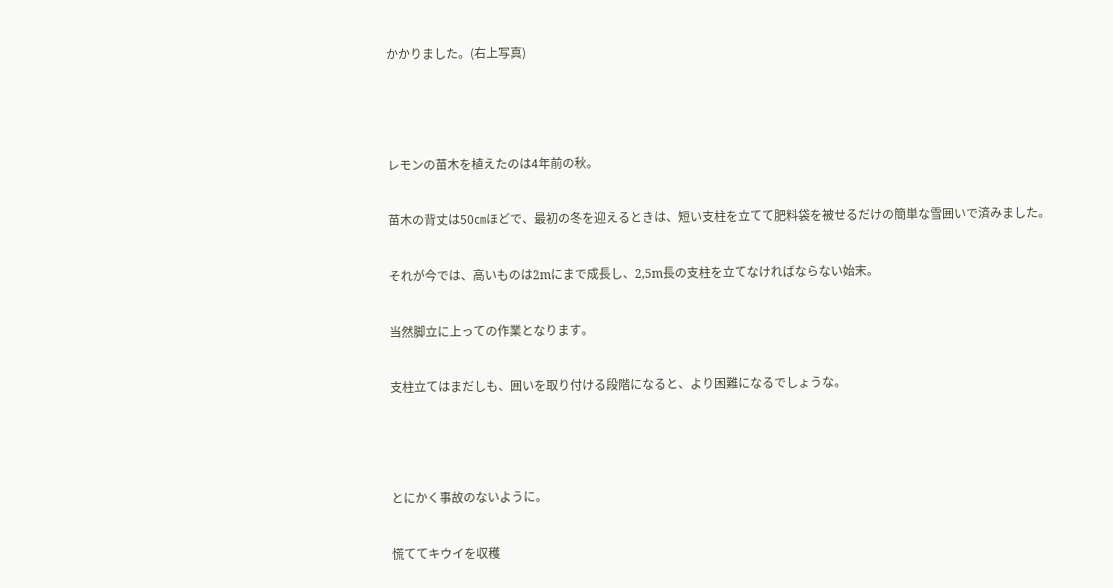かかりました。(右上写真)



レモンの苗木を植えたのは4年前の秋。

苗木の背丈は50㎝ほどで、最初の冬を迎えるときは、短い支柱を立てて肥料袋を被せるだけの簡単な雪囲いで済みました。

それが今では、高いものは2mにまで成長し、2,5m長の支柱を立てなければならない始末。

当然脚立に上っての作業となります。

支柱立てはまだしも、囲いを取り付ける段階になると、より困難になるでしょうな。



とにかく事故のないように。

慌ててキウイを収穫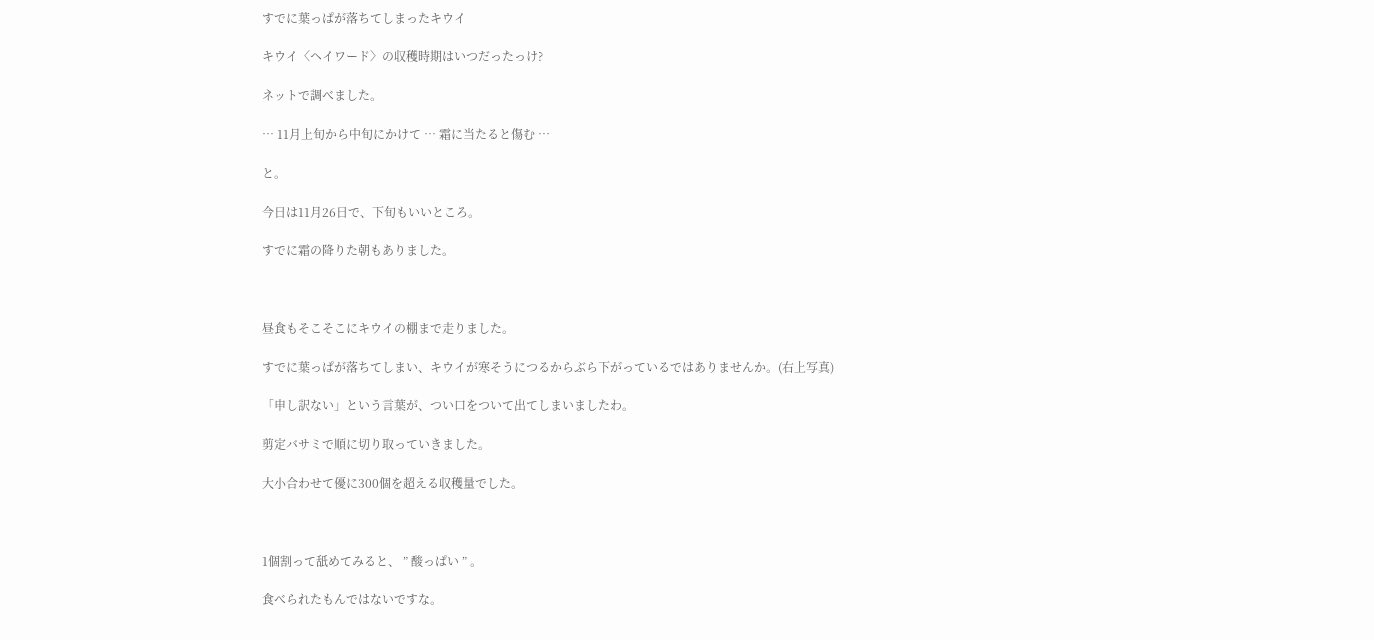すでに葉っぱが落ちてしまったキウイ

キウイ〈ヘイワード〉の収穫時期はいつだったっけ?

ネットで調べました。

… 11月上旬から中旬にかけて … 霜に当たると傷む …

と。

今日は11月26日で、下旬もいいところ。

すでに霜の降りた朝もありました。



昼食もそこそこにキウイの棚まで走りました。

すでに葉っぱが落ちてしまい、キウイが寒そうにつるからぶら下がっているではありませんか。(右上写真)

「申し訳ない」という言葉が、つい口をついて出てしまいましたわ。

剪定バサミで順に切り取っていきました。

大小合わせて優に300個を超える収穫量でした。



1個割って舐めてみると、 ” 酸っぱい ” 。

食べられたもんではないですな。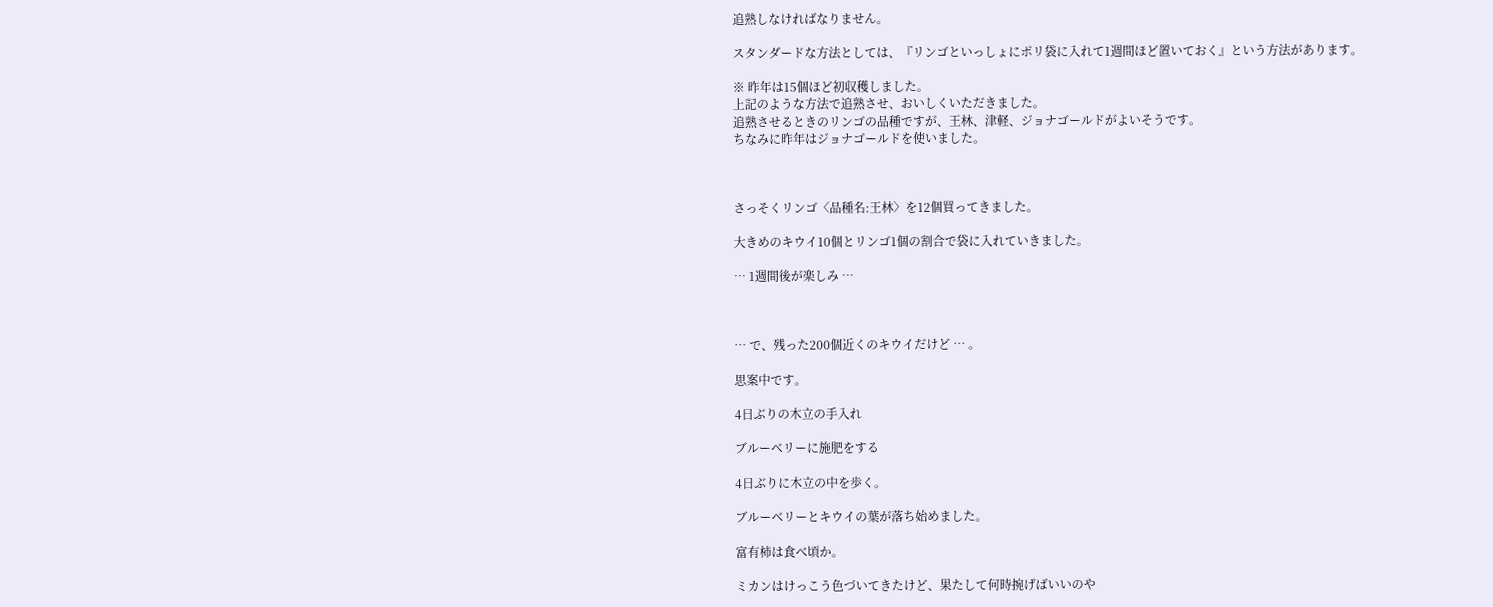追熟しなければなりません。

スタンダードな方法としては、『リンゴといっしょにポリ袋に入れて1週間ほど置いておく』という方法があります。

※ 昨年は15個ほど初収穫しました。
上記のような方法で追熟させ、おいしくいただきました。
追熟させるときのリンゴの品種ですが、王林、津軽、ジョナゴールドがよいそうです。
ちなみに昨年はジョナゴールドを使いました。



さっそくリンゴ〈品種名:王林〉を12個買ってきました。

大きめのキウイ10個とリンゴ1個の割合で袋に入れていきました。

… 1週間後が楽しみ …



… で、残った200個近くのキウイだけど … 。

思案中です。

4日ぶりの木立の手入れ

ブルーベリーに施肥をする

4日ぶりに木立の中を歩く。

ブルーベリーとキウイの葉が落ち始めました。

富有柿は食べ頃か。

ミカンはけっこう色づいてきたけど、果たして何時捥げばいいのや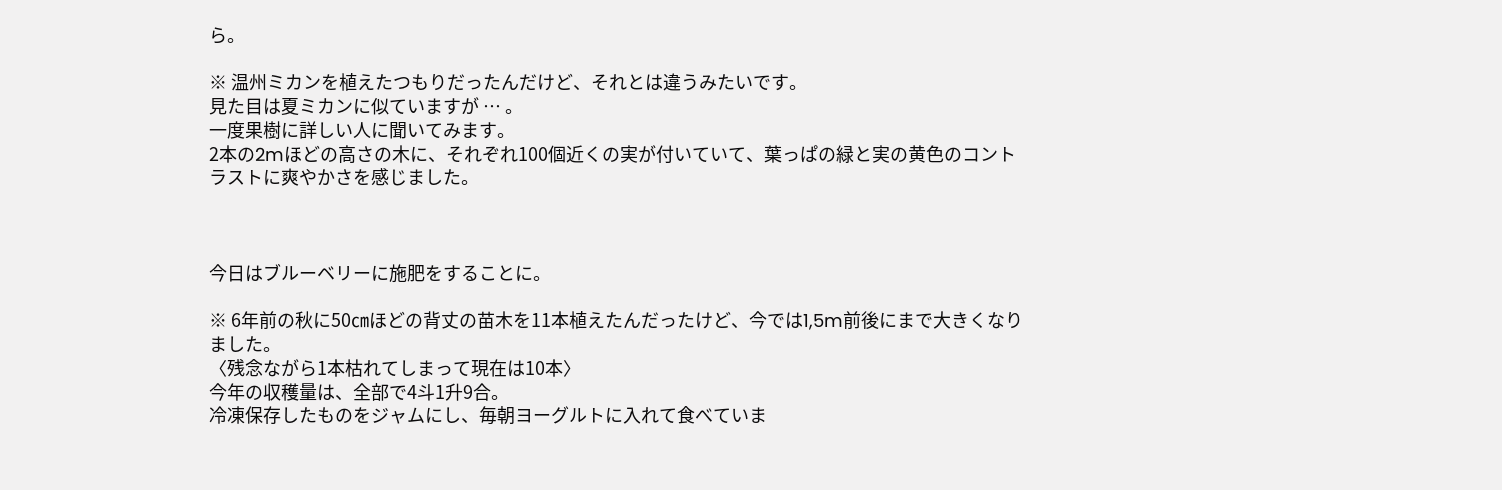ら。

※ 温州ミカンを植えたつもりだったんだけど、それとは違うみたいです。
見た目は夏ミカンに似ていますが … 。
一度果樹に詳しい人に聞いてみます。
2本の2mほどの高さの木に、それぞれ100個近くの実が付いていて、葉っぱの緑と実の黄色のコントラストに爽やかさを感じました。



今日はブルーベリーに施肥をすることに。

※ 6年前の秋に50㎝ほどの背丈の苗木を11本植えたんだったけど、今では1,5m前後にまで大きくなりました。
〈残念ながら1本枯れてしまって現在は10本〉
今年の収穫量は、全部で4斗1升9合。
冷凍保存したものをジャムにし、毎朝ヨーグルトに入れて食べていま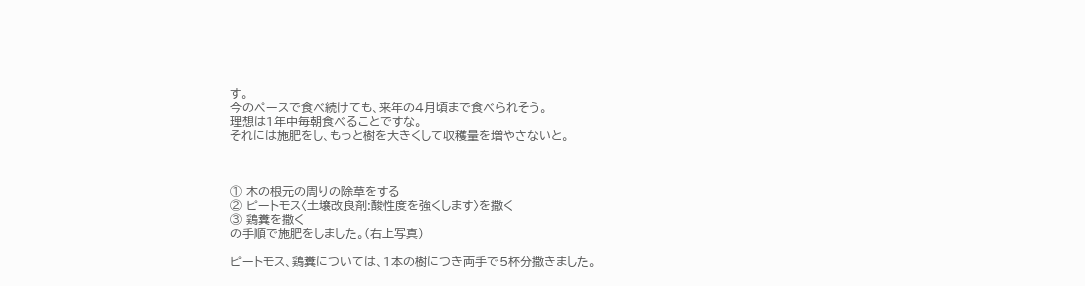す。
今のペースで食べ続けても、来年の4月頃まで食べられそう。
理想は1年中毎朝食べることですな。
それには施肥をし、もっと樹を大きくして収穫量を増やさないと。



① 木の根元の周りの除草をする
② ピートモス〈土壌改良剤:酸性度を強くします〉を撒く
③ 鶏糞を撒く
の手順で施肥をしました。(右上写真)

ピートモス、鶏糞については、1本の樹につき両手で5杯分撒きました。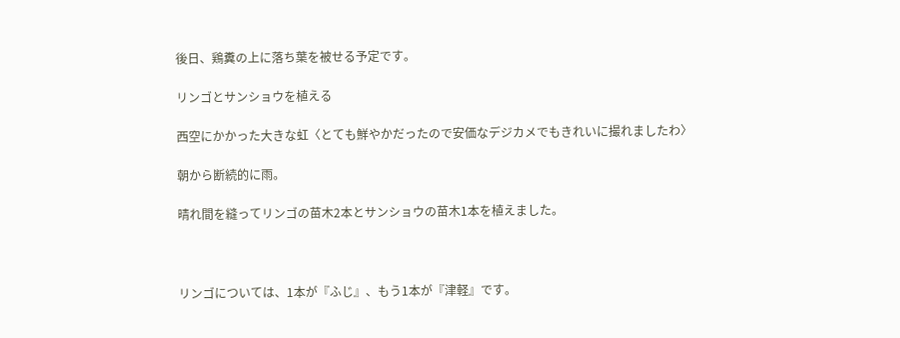後日、鶏糞の上に落ち葉を被せる予定です。

リンゴとサンショウを植える

西空にかかった大きな虹〈とても鮮やかだったので安価なデジカメでもきれいに撮れましたわ〉

朝から断続的に雨。

晴れ間を縫ってリンゴの苗木2本とサンショウの苗木1本を植えました。



リンゴについては、1本が『ふじ』、もう1本が『津軽』です。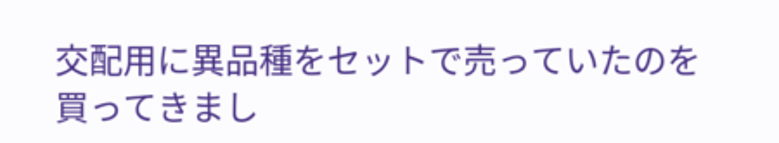交配用に異品種をセットで売っていたのを買ってきまし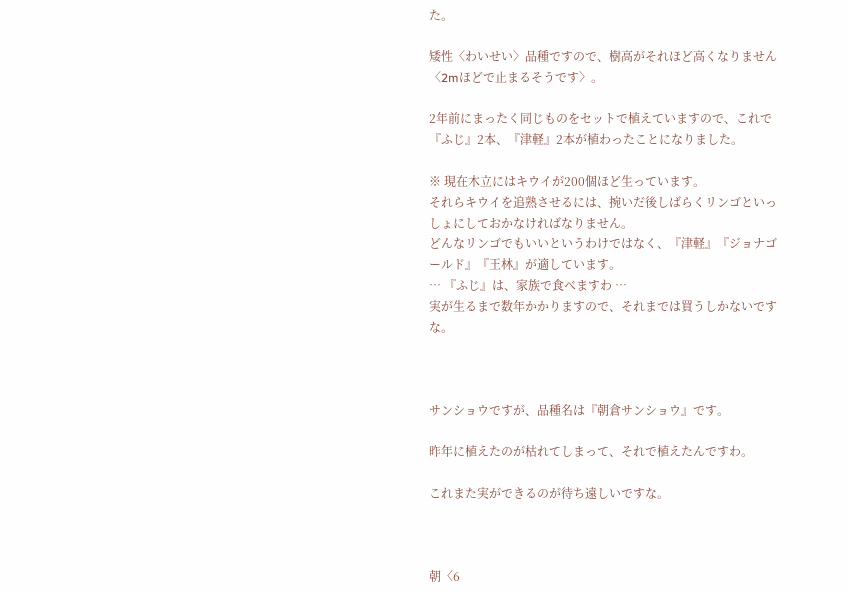た。

矮性〈わいせい〉品種ですので、樹高がそれほど高くなりません〈2mほどで止まるそうです〉。

2年前にまったく同じものをセットで植えていますので、これで『ふじ』2本、『津軽』2本が植わったことになりました。

※ 現在木立にはキウイが200個ほど生っています。
それらキウイを追熟させるには、捥いだ後しばらくリンゴといっしょにしておかなければなりません。
どんなリンゴでもいいというわけではなく、『津軽』『ジョナゴールド』『王林』が適しています。
… 『ふじ』は、家族で食べますわ …
実が生るまで数年かかりますので、それまでは買うしかないですな。



サンショウですが、品種名は『朝倉サンショウ』です。

昨年に植えたのが枯れてしまって、それで植えたんですわ。

これまた実ができるのが待ち遠しいですな。



朝〈6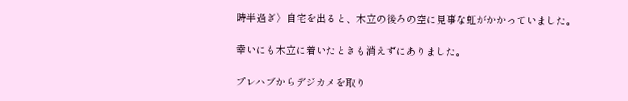時半過ぎ〉自宅を出ると、木立の後ろの空に見事な虹がかかっていました。

幸いにも木立に着いたときも消えずにありました。

プレハブからデジカメを取り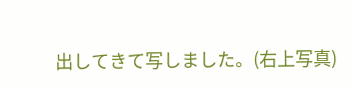出してきて写しました。(右上写真)